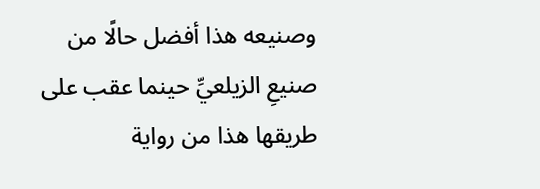وصنيعه هذا أفضل حالًا من صنيعِ الزيلعيِّ حينما عقب على طريقها هذا من رواية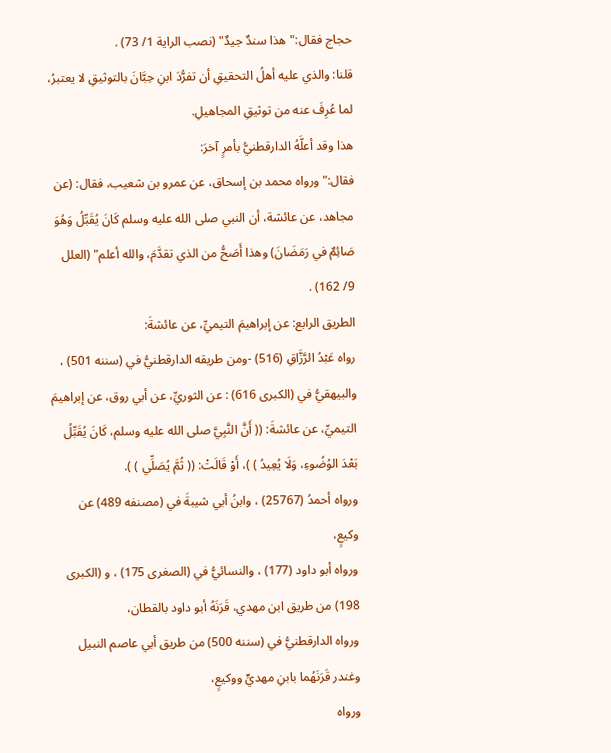حجاج فقال:"هذا سندٌ جيدٌ" (نصب الراية 1/ 73) .
قلنا: والذي عليه أهلُ التحقيقِ أن تفرُّدَ ابنِ حِبَّانَ بالتوثيقِ لا يعتبرُ، لما عُرِفَ عنه من توثيقِ المجاهيلِ.
هذا وقد أعلَّهُ الدارقطنيُّ بأمرٍ آخرَ:
فقال:"ورواه محمد بن إسحاق، عن عمرو بن شعيب، فقال: (عن مجاهد، عن عائشة، أن النبي صلى الله عليه وسلم كَانَ يُقَبِّلُ وَهُوَ صَائِمٌ في رَمَضَانَ) وهذا أَصَحُّ من الذي تقدَّمَ، والله أعلم" (العلل 9/ 162) .
الطريق الرابع: عن إبراهيمَ التيميِّ، عن عائشةَ:
رواه عَبْدُ الرَّزَّاقِ (516) -ومن طريقه الدارقطنيُّ في (سننه 501) ، والبيهقيُّ في (الكبرى 616) : عن الثوريِّ، عن أبي روق، عن إبراهيمَ التيميِّ، عن عائشةَ: (( أَنَّ النَّبِيَّ صلى الله عليه وسلم، كَانَ يُقَبِّلُ بَعْدَ الوُضُوءِ، وَلَا يُعِيدُ ) )، أَوْ قَالَتْ: (( ثُمَّ يُصَلِّي ) ).
ورواه أحمدُ (25767) ، وابنُ أبي شيبةَ في (مصنفه 489) عن وكيعٍ،
ورواه أبو داود (177) ، والنسائيُّ في (الصغرى 175) ، و (الكبرى 198) من طريق ابن مهدي، قَرَنَهُ أبو داود بالقطان،
ورواه الدارقطنيُّ في (سننه 500) من طريق أبي عاصم النبيل وغندر قَرَنَهُما بابنِ مهديٍّ ووكيعٍ،
ورواه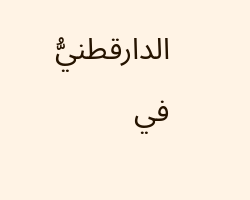الدارقطنيُّ في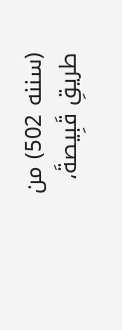(سننه 502) من طريقِ قَبِيصةَ،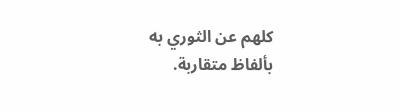كلهم عن الثوري به بألفاظ متقاربة.